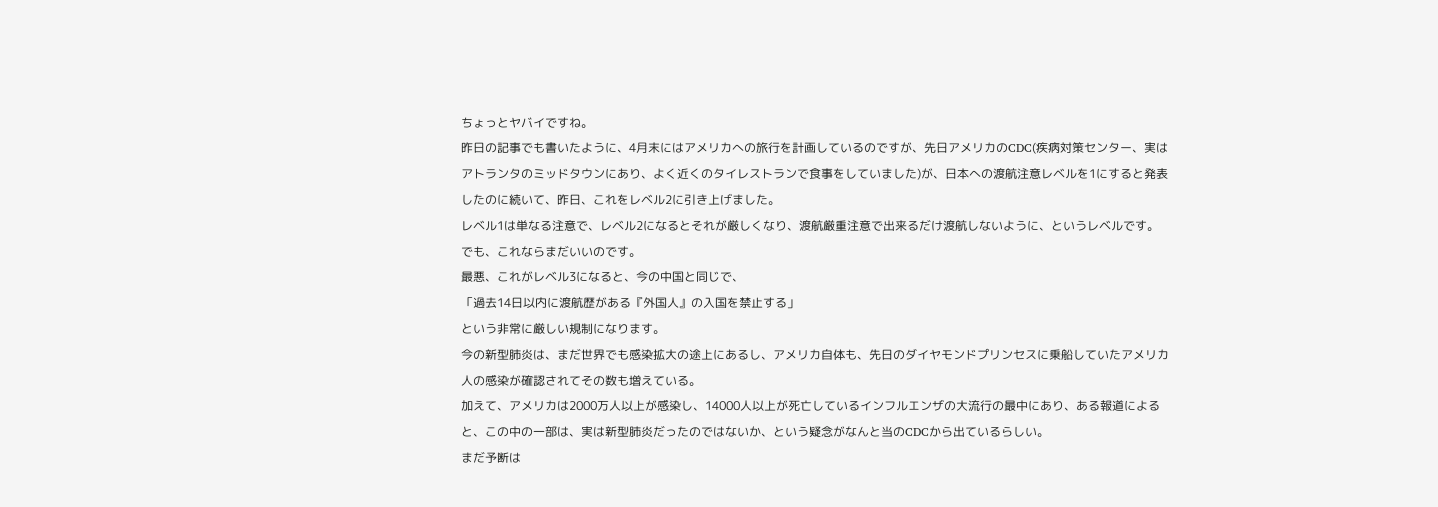ちょっとヤバイですね。
昨日の記事でも書いたように、4月末にはアメリカへの旅行を計画しているのですが、先日アメリカのCDC(疾病対策センター、実はアトランタのミッドタウンにあり、よく近くのタイレストランで食事をしていました)が、日本への渡航注意レベルを1にすると発表したのに続いて、昨日、これをレベル2に引き上げました。
レベル1は単なる注意で、レベル2になるとそれが厳しくなり、渡航厳重注意で出来るだけ渡航しないように、というレベルです。
でも、これならまだいいのです。
最悪、これがレベル3になると、今の中国と同じで、
「過去14日以内に渡航歴がある『外国人』の入国を禁止する」
という非常に厳しい規制になります。
今の新型肺炎は、まだ世界でも感染拡大の途上にあるし、アメリカ自体も、先日のダイヤモンドプリンセスに乗船していたアメリカ人の感染が確認されてその数も増えている。
加えて、アメリカは2000万人以上が感染し、14000人以上が死亡しているインフルエンザの大流行の最中にあり、ある報道によると、この中の一部は、実は新型肺炎だったのではないか、という疑念がなんと当のCDCから出ているらしい。
まだ予断は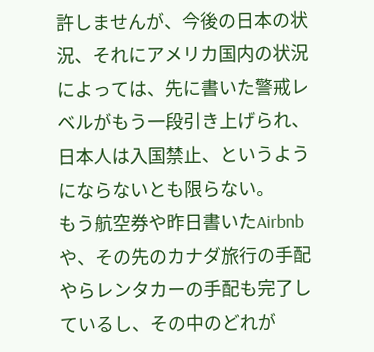許しませんが、今後の日本の状況、それにアメリカ国内の状況によっては、先に書いた警戒レベルがもう一段引き上げられ、日本人は入国禁止、というようにならないとも限らない。
もう航空券や昨日書いたAirbnbや、その先のカナダ旅行の手配やらレンタカーの手配も完了しているし、その中のどれが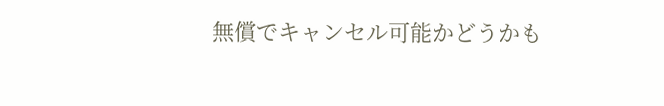無償でキャンセル可能かどうかも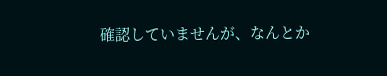確認していませんが、なんとか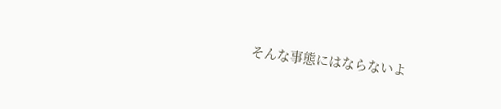そんな事態にはならないよ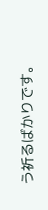う祈るばかりです。